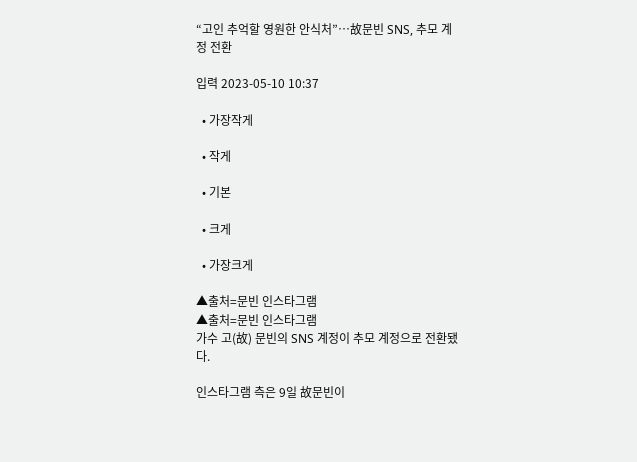“고인 추억할 영원한 안식처”…故문빈 SNS, 추모 계정 전환

입력 2023-05-10 10:37

  • 가장작게

  • 작게

  • 기본

  • 크게

  • 가장크게

▲출처=문빈 인스타그램
▲출처=문빈 인스타그램
가수 고(故) 문빈의 SNS 계정이 추모 계정으로 전환됐다.

인스타그램 측은 9일 故문빈이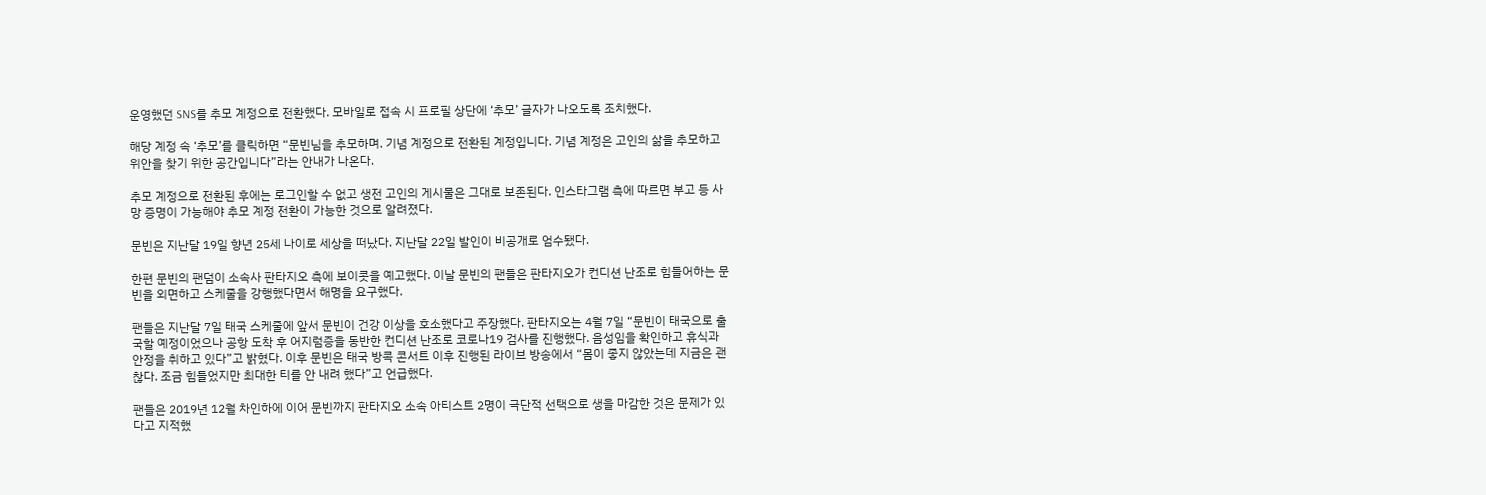운영했던 SNS를 추모 계정으로 전환했다. 모바일로 접속 시 프로필 상단에 ‘추모’ 글자가 나오도록 조치했다.

해당 계정 속 ‘추모’를 클릭하면 “문빈님을 추모하며. 기념 계정으로 전환된 계정입니다. 기념 계정은 고인의 삶을 추모하고 위안을 찾기 위한 공간입니다”라는 안내가 나온다.

추모 계정으로 전환된 후에는 로그인할 수 없고 생전 고인의 게시물은 그대로 보존된다. 인스타그램 측에 따르면 부고 등 사망 증명이 가능해야 추모 계정 전환이 가능한 것으로 알려졌다.

문빈은 지난달 19일 향년 25세 나이로 세상을 떠났다. 지난달 22일 발인이 비공개로 엄수됐다.

한편 문빈의 팬덤이 소속사 판타지오 측에 보이콧을 예고했다. 이날 문빈의 팬들은 판타지오가 컨디션 난조로 힘들어하는 문빈을 외면하고 스케줄을 강행했다면서 해명을 요구했다.

팬들은 지난달 7일 태국 스케줄에 앞서 문빈이 건강 이상을 호소했다고 주장했다. 판타지오는 4월 7일 “문빈이 태국으로 출국할 예정이었으나 공항 도착 후 어지럼증을 동반한 컨디션 난조로 코로나19 검사를 진행했다. 음성임을 확인하고 휴식과 안정을 취하고 있다”고 밝혔다. 이후 문빈은 태국 방콕 콘서트 이후 진행된 라이브 방송에서 “몸이 좋지 않았는데 지금은 괜찮다. 조금 힘들었지만 최대한 티를 안 내려 했다”고 언급했다.

팬들은 2019년 12월 차인하에 이어 문빈까지 판타지오 소속 아티스트 2명이 극단적 선택으로 생을 마감한 것은 문제가 있다고 지적했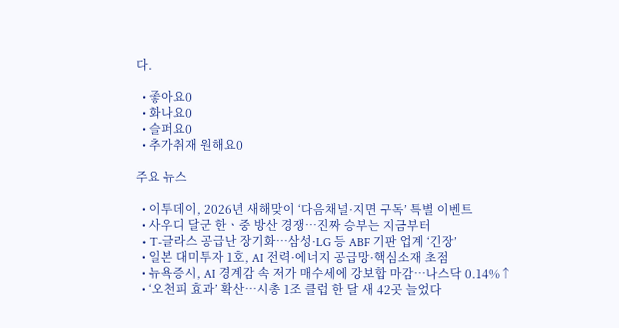다.

  • 좋아요0
  • 화나요0
  • 슬퍼요0
  • 추가취재 원해요0

주요 뉴스

  • 이투데이, 2026년 새해맞이 ‘다음채널·지면 구독’ 특별 이벤트
  • 사우디 달군 한ㆍ중 방산 경쟁…진짜 승부는 지금부터
  • T-글라스 공급난 장기화…삼성·LG 등 ABF 기판 업계 ‘긴장’
  • 일본 대미투자 1호, AI 전력·에너지 공급망·핵심소재 초점
  • 뉴욕증시, AI 경계감 속 저가 매수세에 강보합 마감…나스닥 0.14%↑
  • ‘오천피 효과’ 확산…시총 1조 클럽 한 달 새 42곳 늘었다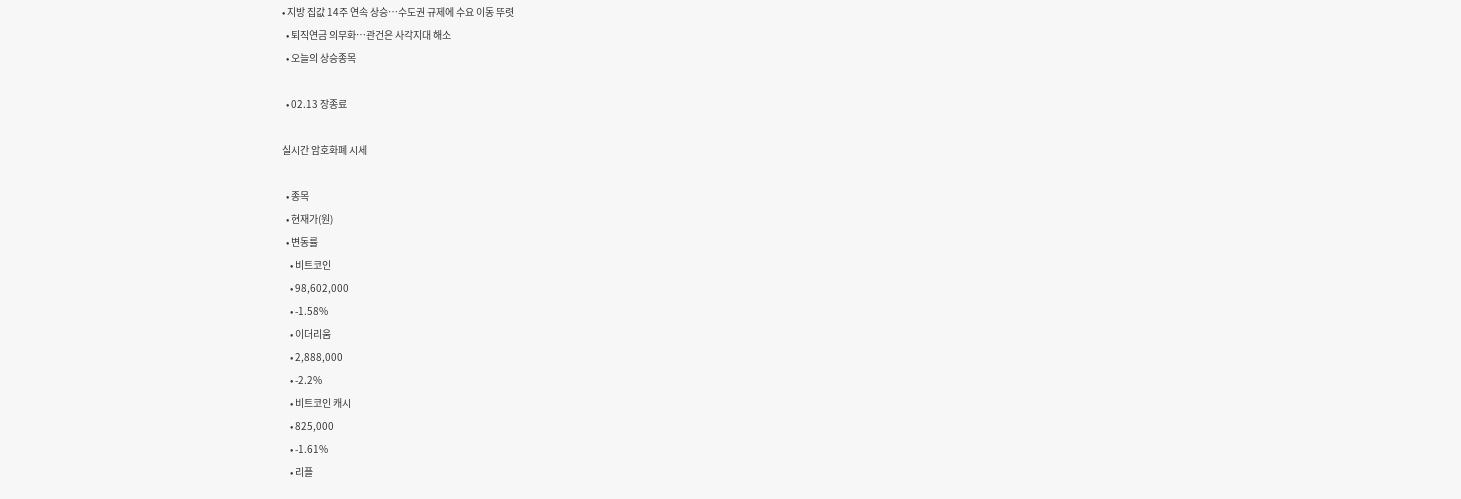• 지방 집값 14주 연속 상승⋯수도권 규제에 수요 이동 뚜렷
  • 퇴직연금 의무화⋯관건은 사각지대 해소
  • 오늘의 상승종목

  • 02.13 장종료

실시간 암호화폐 시세

  • 종목
  • 현재가(원)
  • 변동률
    • 비트코인
    • 98,602,000
    • -1.58%
    • 이더리움
    • 2,888,000
    • -2.2%
    • 비트코인 캐시
    • 825,000
    • -1.61%
    • 리플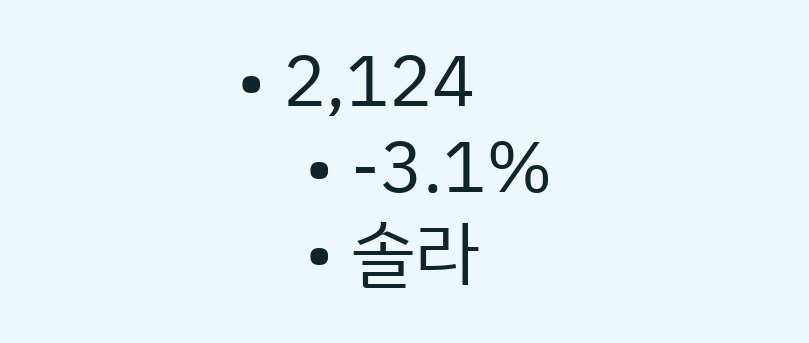• 2,124
    • -3.1%
    • 솔라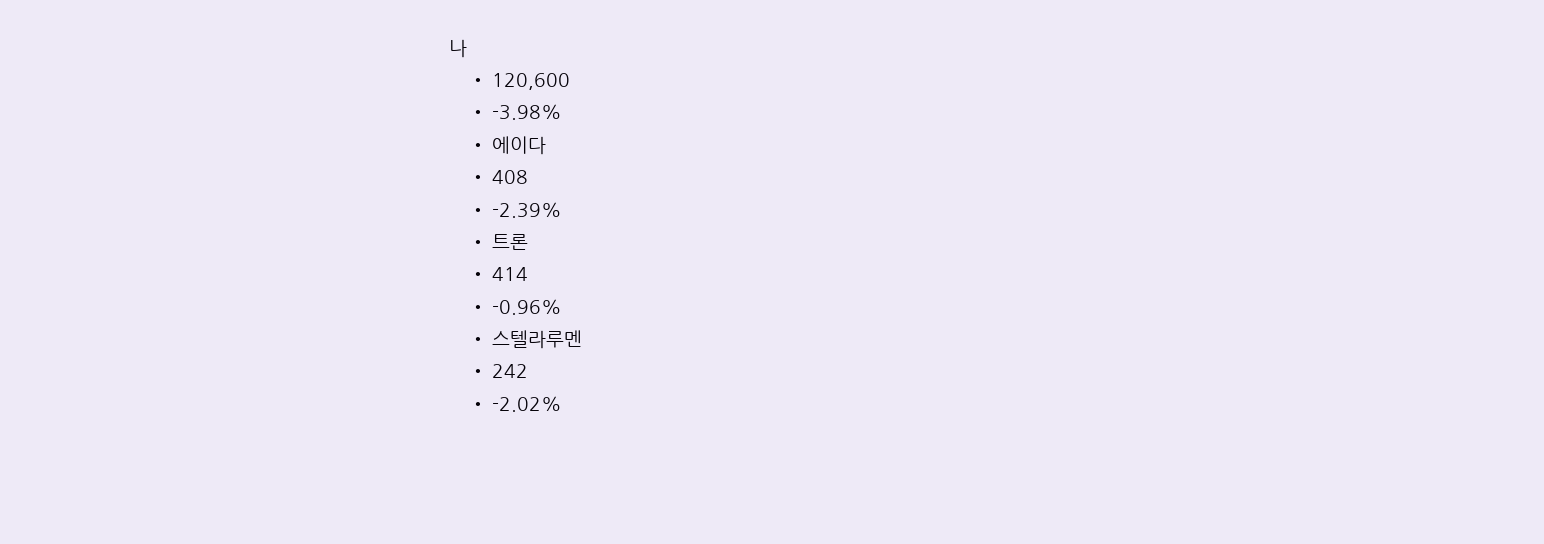나
    • 120,600
    • -3.98%
    • 에이다
    • 408
    • -2.39%
    • 트론
    • 414
    • -0.96%
    • 스텔라루멘
    • 242
    • -2.02%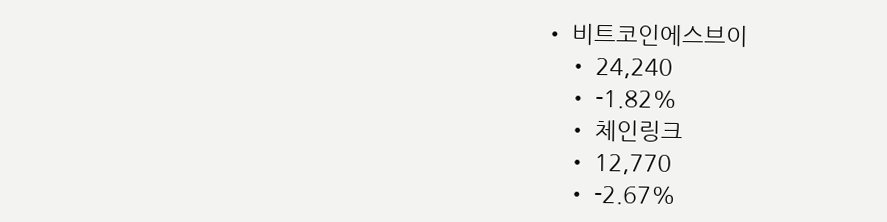• 비트코인에스브이
    • 24,240
    • -1.82%
    • 체인링크
    • 12,770
    • -2.67%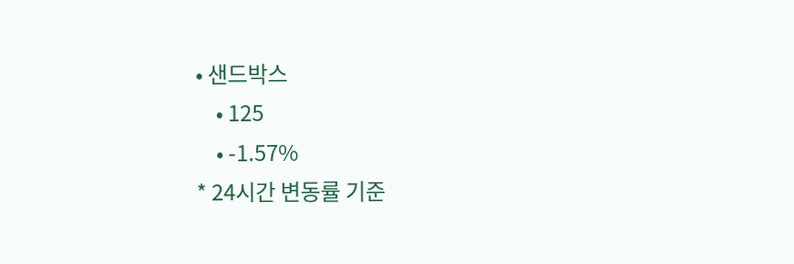• 샌드박스
    • 125
    • -1.57%
* 24시간 변동률 기준